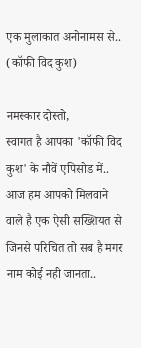एक मुलाकात अनोनामस से.. (कॉफी विद कुश)

नमस्कार दोस्तो,
स्वागत है आपका 'कॉफी विद कुश' के नौवें एपिसोड में.. आज हम आपको मिलवाने वाले है एक ऐसी सख्शियत से जिनसे परिचित तो सब है मगर नाम कोई नही जानता..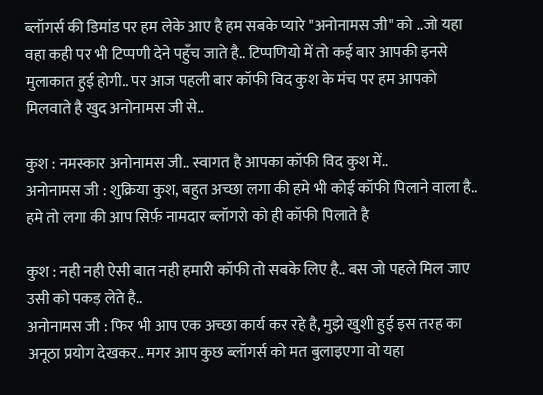ब्लॉगर्स की डिमांड पर हम लेके आए है हम सबके प्यारे "अनोनामस जी" को ..जो यहा वहा कही पर भी टिप्पणी देने पहुँच जाते है.. टिप्पणियो में तो कई बार आपकी इनसे मुलाकात हुई होगी.. पर आज पहली बार कॉफी विद कुश के मंच पर हम आपको मिलवाते है खुद अनोनामस जी से..

कुश : नमस्कार अनोनामस जी.. स्वागत है आपका कॉफी विद कुश में..
अनोनामस जी : शुक्रिया कुश, बहुत अच्छा लगा की हमे भी कोई कॉफी पिलाने वाला है.. हमे तो लगा की आप सिर्फ़ नामदार ब्लॉगरो को ही कॉफी पिलाते है

कुश : नही नही ऐसी बात नही हमारी कॉफी तो सबके लिए है.. बस जो पहले मिल जाए उसी को पकड़ लेते है..
अनोनामस जी : फिर भी आप एक अच्छा कार्य कर रहे है, मुझे खुशी हुई इस तरह का अनूठा प्रयोग देखकर.. मगर आप कुछ ब्लॉगर्स को मत बुलाइएगा वो यहा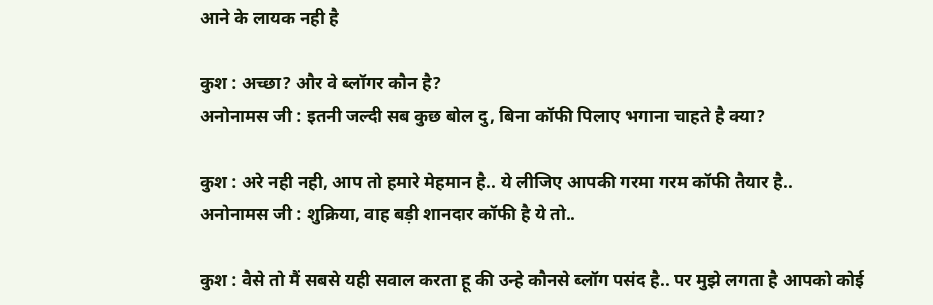आने के लायक नही है

कुश : अच्छा? और वे ब्लॉगर कौन है?
अनोनामस जी : इतनी जल्दी सब कुछ बोल दु, बिना कॉफी पिलाए भगाना चाहते है क्या?

कुश : अरे नही नही, आप तो हमारे मेहमान है.. ये लीजिए आपकी गरमा गरम कॉफी तैयार है..
अनोनामस जी : शुक्रिया, वाह बड़ी शानदार कॉफी है ये तो..

कुश : वैसे तो मैं सबसे यही सवाल करता हू की उन्हे कौनसे ब्लॉग पसंद है.. पर मुझे लगता है आपको कोई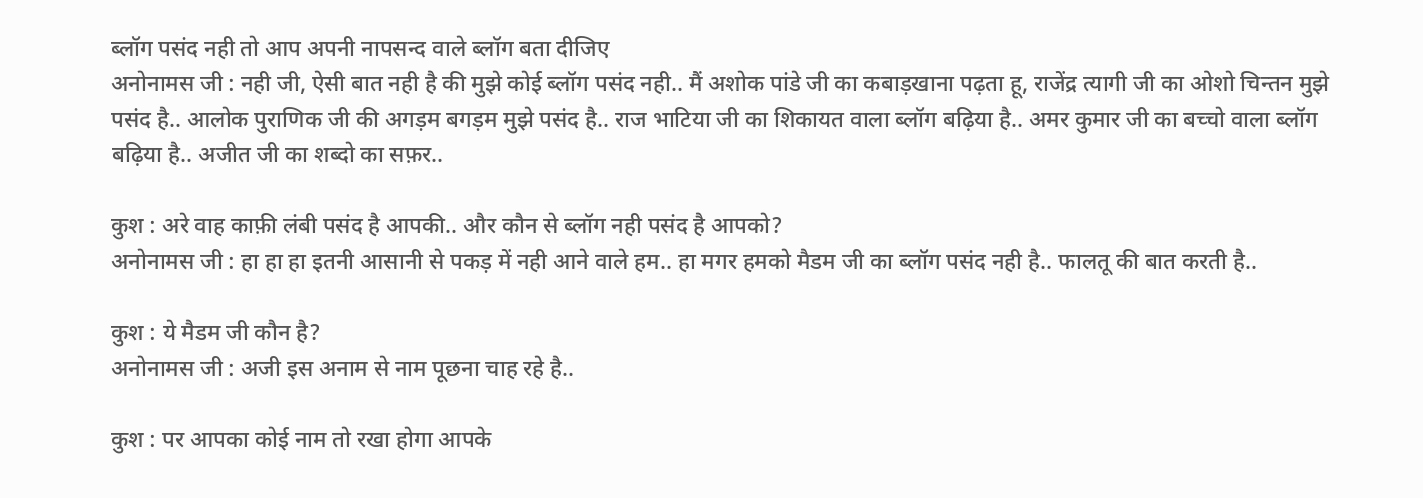ब्लॉग पसंद नही तो आप अपनी नापसन्द वाले ब्लॉग बता दीजिए
अनोनामस जी : नही जी, ऐसी बात नही है की मुझे कोई ब्लॉग पसंद नही.. मैं अशोक पांडे जी का कबाड़खाना पढ़ता हू, राजेंद्र त्यागी जी का ओशो चिन्‍तन मुझे पसंद है.. आलोक पुराणिक जी की अगड़म बगड़म मुझे पसंद है.. राज भाटिया जी का शिकायत वाला ब्लॉग बढ़िया है.. अमर कुमार जी का बच्चो वाला ब्लॉग बढ़िया है.. अजीत जी का शब्दो का सफ़र..

कुश : अरे वाह काफ़ी लंबी पसंद है आपकी.. और कौन से ब्लॉग नही पसंद है आपको?
अनोनामस जी : हा हा हा इतनी आसानी से पकड़ में नही आने वाले हम.. हा मगर हमको मैडम जी का ब्लॉग पसंद नही है.. फालतू की बात करती है..

कुश : ये मैडम जी कौन है?
अनोनामस जी : अजी इस अनाम से नाम पूछना चाह रहे है..

कुश : पर आपका कोई नाम तो रखा होगा आपके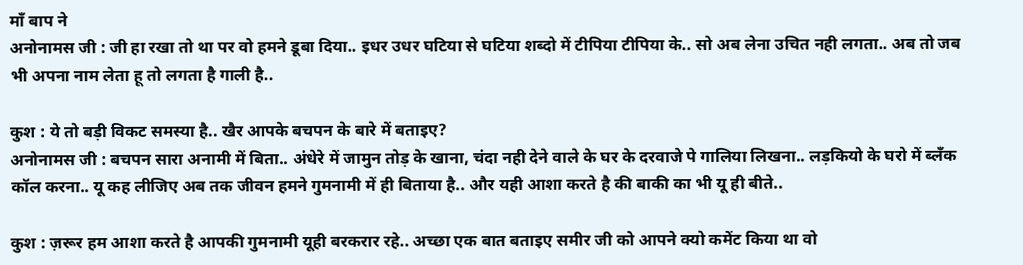माँ बाप ने
अनोनामस जी : जी हा रखा तो था पर वो हमने डूबा दिया.. इधर उधर घटिया से घटिया शब्दो में टीपिया टीपिया के.. सो अब लेना उचित नही लगता.. अब तो जब भी अपना नाम लेता हू तो लगता है गाली है..

कुश : ये तो बड़ी विकट समस्या है.. खैर आपके बचपन के बारे में बताइए?
अनोनामस जी : बचपन सारा अनामी में बिता.. अंधेरे में जामुन तोड़ के खाना, चंदा नही देने वाले के घर के दरवाजे पे गालिया लिखना.. लड़कियो के घरो में ब्लॅंक कॉल करना.. यू कह लीजिए अब तक जीवन हमने गुमनामी में ही बिताया है.. और यही आशा करते है की बाकी का भी यू ही बीते..

कुश : ज़रूर हम आशा करते है आपकी गुमनामी यूही बरकरार रहे.. अच्छा एक बात बताइए समीर जी को आपने क्यो कमेंट किया था वो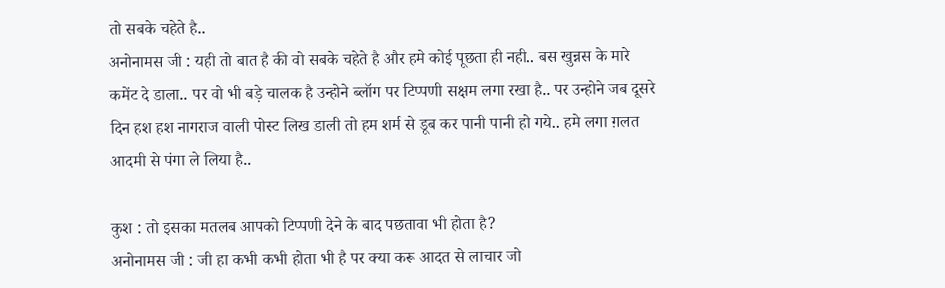तो सबके चहेते है..
अनोनामस जी : यही तो बात है की वो सबके चहेते है और हमे कोई पूछता ही नही.. बस खुन्नस के मारे कमेंट दे डाला.. पर वो भी बड़े चालक है उन्होने ब्लॉग पर टिप्पणी सक्षम लगा रखा है.. पर उन्होने जब दूसरे दिन हश हश नागराज वाली पोस्ट लिख डाली तो हम शर्म से डूब कर पानी पानी हो गये.. हमे लगा ग़लत आदमी से पंगा ले लिया है..

कुश : तो इसका मतलब आपको टिप्पणी देने के बाद पछतावा भी होता है?
अनोनामस जी : जी हा कभी कभी होता भी है पर क्या करू आदत से लाचार जो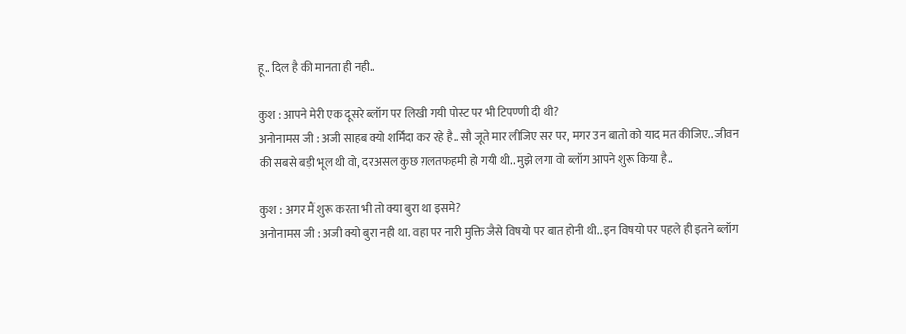हू.. दिल है की मानता ही नही..

कुश : आपने मेरी एक दूसरे ब्लॉग पर लिखी गयी पोस्ट पर भी टिपण्णी दी थी?
अनोनामस जी : अजी साहब क्यो शर्मिंदा कर रहे है.. सौ जूते मार लीजिए सर पर, मगर उन बातो को याद मत कीजिए.. जीवन की सबसे बड़ी भूल थी वो, दरअसल कुछ ग़लतफहमी हो गयी थी.. मुझे लगा वो ब्लॉग आपने शुरू किया है..

कुश : अगर मैं शुरू करता भी तो क्या बुरा था इसमे?
अनोनामस जी : अजी क्यो बुरा नही था. वहा पर नारी मुक्ति जैसे विषयो पर बात होनी थी.. इन विषयो पर पहले ही इतने ब्लॉग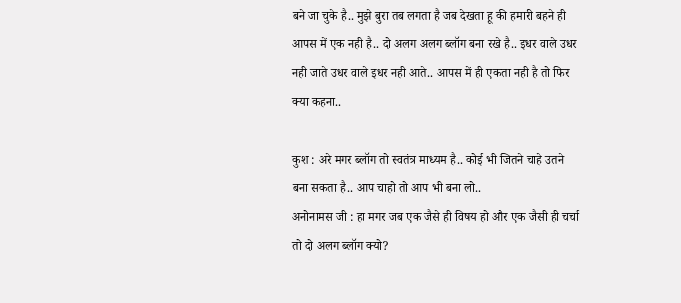बने जा चुके है.. मुझे बुरा तब लगता है जब देखता हू की हमारी बहने ही आपस में एक नही है.. दो अलग अलग ब्लॉग बना रखे है.. इधर वाले उधर नही जाते उधर वाले इधर नही आते.. आपस में ही एकता नही है तो फिर क्या कहना..

कुश : अरे मगर ब्लॉग तो स्वतंत्र माध्यम है.. कोई भी जितने चाहे उतने बना सकता है.. आप चाहो तो आप भी बना लो..
अनोनामस जी : हा मगर जब एक जैसे ही विषय हो और एक जैसी ही चर्चा तो दो अलग ब्लॉग क्यो?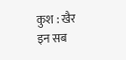कुश : खैर इन सब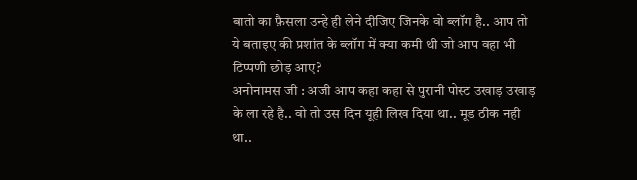बातो का फ़ैसला उन्हे ही लेने दीजिए जिनके वो ब्लॉग है.. आप तो ये बताइए की प्रशांत के ब्लॉग में क्या कमी थी जो आप वहा भी टिप्पणी छोड़ आए?
अनोनामस जी : अजी आप कहा कहा से पुरानी पोस्ट उखाड़ उखाड़ के ला रहे है.. वो तो उस दिन यूही लिख दिया था.. मूड ठीक नही था..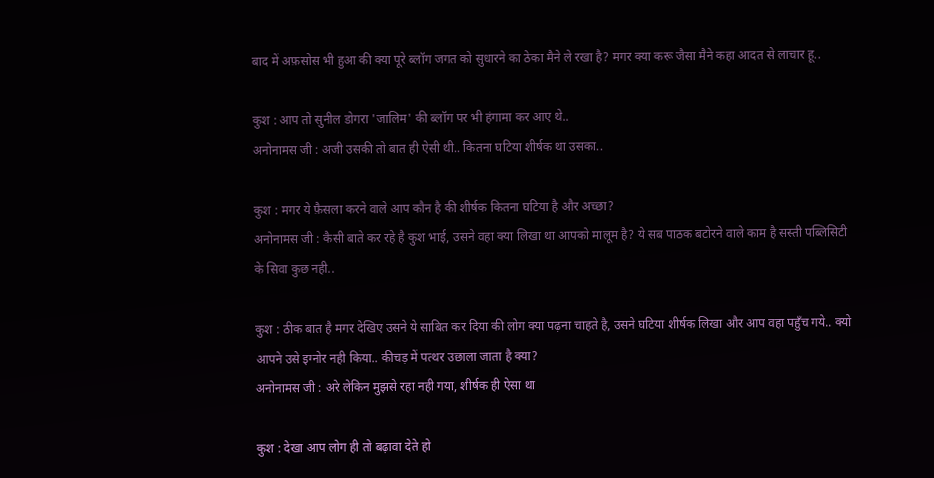बाद में अफ़सोस भी हुआ की क्या पूरे ब्लॉग जगत को सुधारने का ठेका मैने ले रखा है? मगर क्या करू जैसा मैने कहा आदत से लाचार हू..

कुश : आप तो सुनील डोगरा 'जालिम' की ब्लॉग पर भी हंगामा कर आए थे..
अनोनामस जी : अजी उसकी तो बात ही ऐसी थी.. कितना घटिया शीर्षक था उसका..

कुश : मगर ये फ़ैसला करने वाले आप कौन है की शीर्षक कितना घटिया है और अच्छा?
अनोनामस जी : कैसी बाते कर रहे है कुश भाई, उसने वहा क्या लिखा था आपको मालूम है? ये सब पाठक बटोरने वाले काम है सस्ती पब्लिसिटी के सिवा कुछ नही..

कुश : ठीक बात है मगर देखिए उसने ये साबित कर दिया की लोग क्या पढ़ना चाहते है, उसने घटिया शीर्षक लिखा और आप वहा पहुँच गये.. क्यो आपने उसे इग्नोर नही किया.. कीचड़ में पत्थर उछाला जाता है क्या?
अनोनामस जी : अरे लेकिन मुझसे रहा नही गया, शीर्षक ही ऐसा था

कुश : देखा आप लोग ही तो बढ़ावा देते हो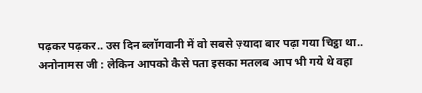पढ़कर पढ़कर.. उस दिन ब्लॉगवानी में वो सबसे ज़्यादा बार पढ़ा गया चिट्ठा था..
अनोनामस जी : लेकिन आपको कैसे पता इसका मतलब आप भी गये थे वहा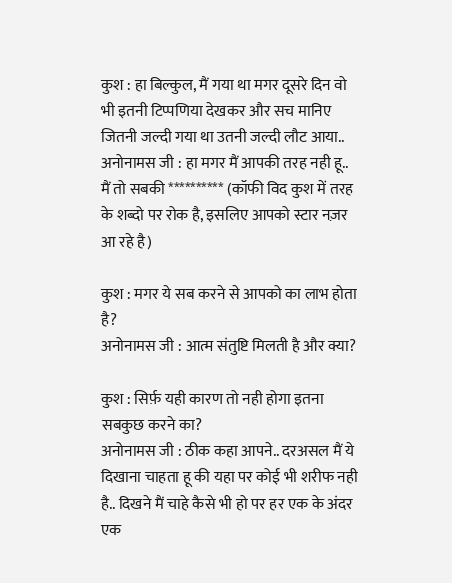कुश : हा बिल्कुल, मैं गया था मगर दूसरे दिन वो भी इतनी टिप्पणिया देखकर और सच मानिए जितनी जल्दी गया था उतनी जल्दी लौट आया..
अनोनामस जी : हा मगर मैं आपकी तरह नही हू.. मैं तो सबकी ********** (कॉफी विद कुश में तरह के शब्दो पर रोक है, इसलिए आपको स्टार नज़र आ रहे है)

कुश : मगर ये सब करने से आपको का लाभ होता है?
अनोनामस जी : आत्म संतुष्टि मिलती है और क्या?

कुश : सिर्फ़ यही कारण तो नही होगा इतना सबकुछ करने का?
अनोनामस जी : ठीक कहा आपने.. दरअसल मैं ये दिखाना चाहता हू की यहा पर कोई भी शरीफ नही है.. दिखने मैं चाहे कैसे भी हो पर हर एक के अंदर एक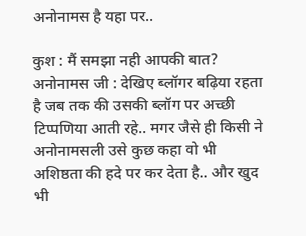अनोनामस है यहा पर..

कुश : मैं समझा नही आपकी बात?
अनोनामस जी : देखिए ब्लॉगर बढ़िया रहता है जब तक की उसकी ब्लॉग पर अच्छी टिप्पणिया आती रहे.. मगर जैसे ही किसी ने अनोनामसली उसे कुछ कहा वो भी अशिष्ठता की हदे पर कर देता है.. और खुद भी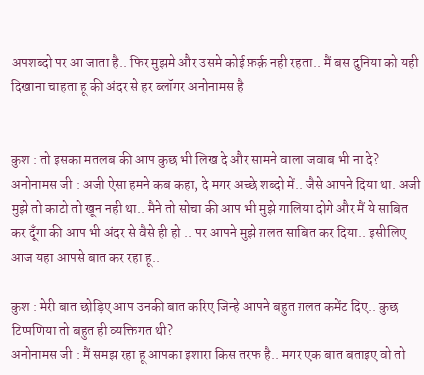अपशब्दो पर आ जाता है.. फिर मुझमे और उसमे कोई फ़र्क़ नही रहता.. मैं बस दुनिया को यही दिखाना चाहता हू की अंदर से हर ब्लॉगर अनोनामस है


कुश : तो इसका मतलब की आप कुछ भी लिख दे और सामने वाला जवाब भी ना दे?
अनोनामस जी : अजी ऐसा हमने कब कहा, दे मगर अच्छे शब्दो में.. जैसे आपने दिया था. अजी मुझे तो काटो तो खून नही था.. मैने तो सोचा की आप भी मुझे गालिया दोगे और मैं ये साबित कर दूँगा की आप भी अंदर से वैसे ही हो .. पर आपने मुझे ग़लत साबित कर दिया.. इसीलिए आज यहा आपसे बात कर रहा हू..

कुश : मेरी बात छोड़िए आप उनकी बात करिए जिन्हे आपने बहुत ग़लत कमेंट दिए.. कुछ टिप्पणिया तो बहुत ही व्यक्तिगत थी?
अनोनामस जी : मैं समझ रहा हू आपका इशारा किस तरफ है.. मगर एक बात बताइए वो तो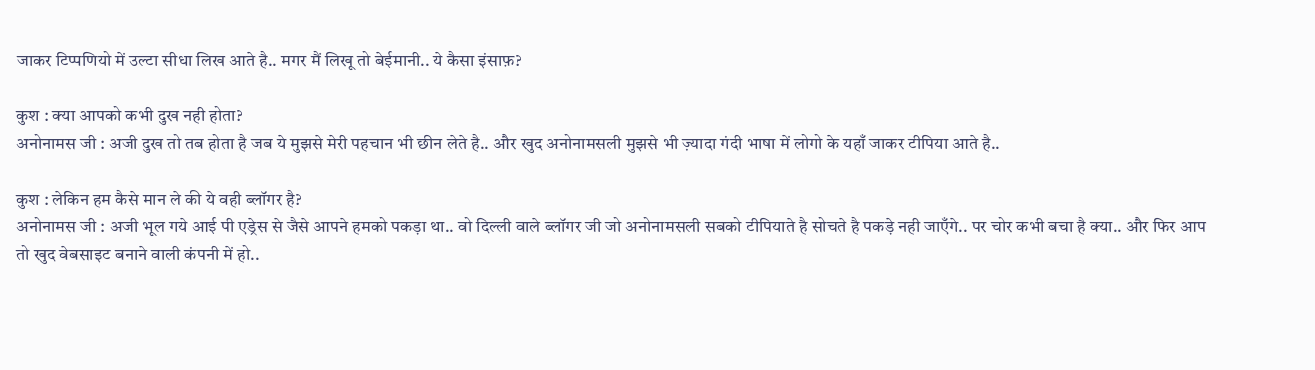जाकर टिप्पणियो में उल्टा सीधा लिख आते है.. मगर मैं लिखू तो बेईमानी.. ये कैसा इंसाफ़?

कुश : क्या आपको कभी दुख नही होता?
अनोनामस जी : अजी दुख तो तब होता है जब ये मुझसे मेरी पहचान भी छीन लेते है.. और खुद अनोनामसली मुझसे भी ज़्यादा गंदी भाषा में लोगो के यहाँ जाकर टीपिया आते है..

कुश : लेकिन हम कैसे मान ले की ये वही ब्लॉगर है?
अनोनामस जी : अजी भूल गये आई पी एड्रेस से जैसे आपने हमको पकड़ा था.. वो दिल्ली वाले ब्लॉगर जी जो अनोनामसली सबको टीपियाते है सोचते है पकड़े नही जाएँगे.. पर चोर कभी बचा है क्या.. और फिर आप तो खुद वेबसाइट बनाने वाली कंपनी में हो..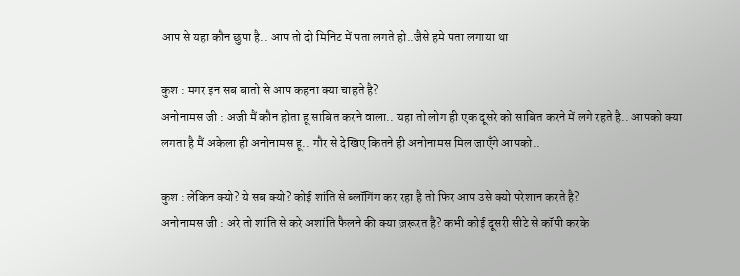आप से यहा कौन छुपा है.. आप तो दो मिनिट में पता लगते हो..जैसे हमे पता लगाया था

कुश : मगर इन सब बातो से आप कहना क्या चाहते है?
अनोनामस जी : अजी मैं कौन होता हू साबित करने वाला.. यहा तो लोग ही एक दूसरे को साबित करने में लगे रहते है.. आपको क्या लगता है मैं अकेला ही अनोनामस हू.. गौर से देखिए कितने ही अनोनामस मिल जाएँगे आपको..

कुश : लेकिन क्यो? ये सब क्यो? कोई शांति से ब्लॉगिंग कर रहा है तो फिर आप उसे क्यो परेशान करते है?
अनोनामस जी : अरे तो शांति से करे अशांति फैलने की क्या ज़रूरत है? कभी कोई दूसरी सीटे से कॉपी करके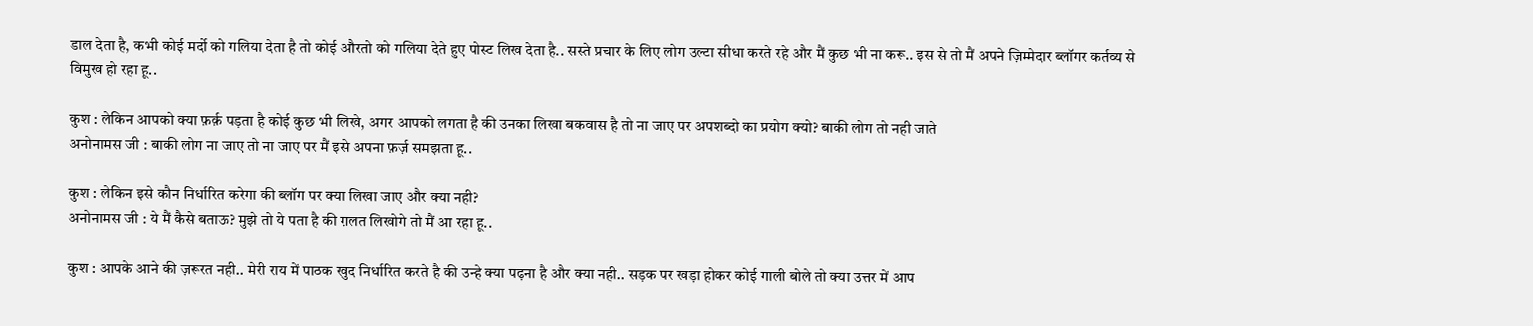डाल देता है, कभी कोई मर्दो को गलिया देता है तो कोई औरतो को गलिया देते हुए पोस्ट लिख देता है.. सस्ते प्रचार के लिए लोग उल्टा सीधा करते रहे और मैं कुछ भी ना करू.. इस से तो मैं अपने ज़िम्मेदार ब्लॉगर कर्तव्य से विमुख हो रहा हू..

कुश : लेकिन आपको क्या फ़र्क़ पड़ता है कोई कुछ भी लिखे, अगर आपको लगता है की उनका लिखा बकवास है तो ना जाए पर अपशब्दो का प्रयोग क्यो? बाकी लोग तो नही जाते
अनोनामस जी : बाकी लोग ना जाए तो ना जाए पर मैं इसे अपना फ़र्ज़ समझता हू..

कुश : लेकिन इसे कौन निर्धारित करेगा की ब्लॉग पर क्या लिखा जाए और क्या नही?
अनोनामस जी : ये मैं कैसे बताऊ? मुझे तो ये पता है की ग़लत लिखोगे तो मैं आ रहा हू..

कुश : आपके आने की ज़रूरत नही.. मेरी राय में पाठक खुद निर्धारित करते है की उन्हे क्या पढ़ना है और क्या नही.. सड़क पर खड़ा होकर कोई गाली बोले तो क्या उत्तर में आप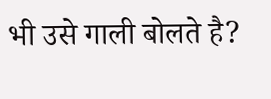भी उसे गाली बोलते है?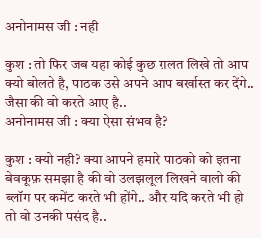अनोनामस जी : नही

कुश : तो फिर जब यहा कोई कुछ ग़लत लिखे तो आप क्यो बोलते है, पाठक उसे अपने आप बर्खास्त कर देंगे.. जैसा की वो करते आए है..
अनोनामस जी : क्या ऐसा संभव है?

कुश : क्यो नही? क्या आपने हमारे पाठको को इतना बेवकूफ़ समझा है की वो उलझलूल लिखने वालो की ब्लॉग पर कमेंट करते भी होंगे.. और यदि करते भी हो तो वो उनकी पसंद है..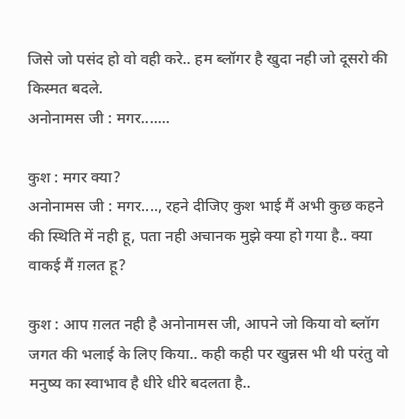जिसे जो पसंद हो वो वही करे.. हम ब्लॉगर है खुदा नही जो दूसरो की किस्मत बदले.
अनोनामस जी : मगर.......

कुश : मगर क्या?
अनोनामस जी : मगर...., रहने दीजिए कुश भाई मैं अभी कुछ कहने की स्थिति में नही हू, पता नही अचानक मुझे क्या हो गया है.. क्या वाकई मैं ग़लत हू?

कुश : आप ग़लत नही है अनोनामस जी, आपने जो किया वो ब्लॉग जगत की भलाई के लिए किया.. कही कही पर खुन्नस भी थी परंतु वो मनुष्य का स्वाभाव है धीरे धीरे बदलता है..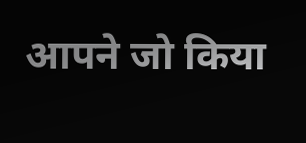आपने जो किया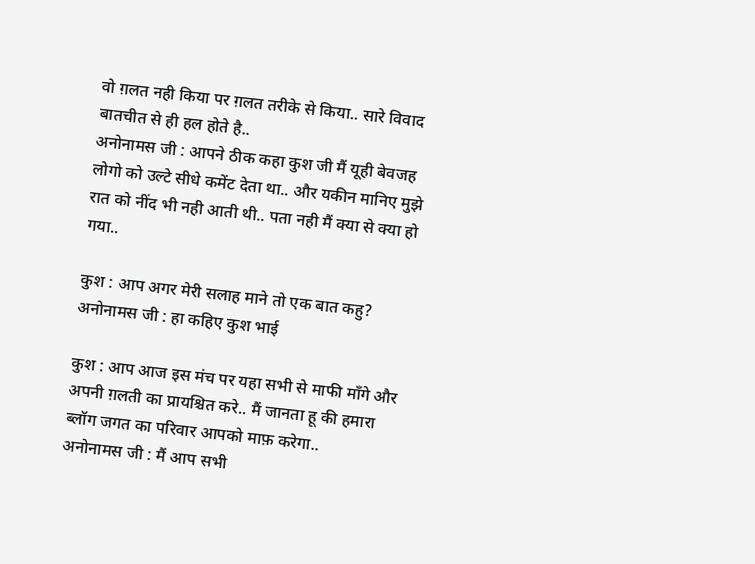वो ग़लत नही किया पर ग़लत तरीके से किया.. सारे विवाद बातचीत से ही हल होते है..
अनोनामस जी : आपने ठीक कहा कुश जी मैं यूही बेवजह लोगो को उल्टे सीधे कमेंट देता था.. और यकीन मानिए मुझे रात को नींद भी नही आती थी.. पता नही मैं क्या से क्या हो गया..

कुश : आप अगर मेरी सलाह माने तो एक बात कहु?
अनोनामस जी : हा कहिए कुश भाई

कुश : आप आज इस मंच पर यहा सभी से माफी माँगे और अपनी ग़लती का प्रायश्चित करे.. मैं जानता हू की हमारा ब्लॉग जगत का परिवार आपको माफ़ करेगा..
अनोनामस जी : मैं आप सभी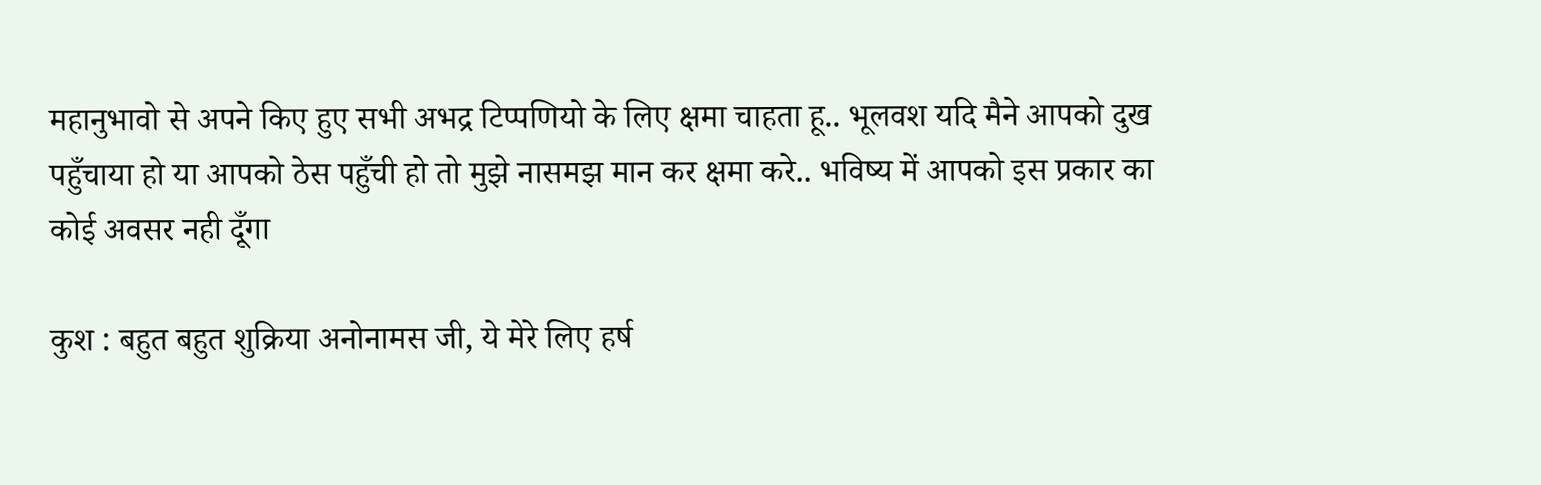महानुभावो से अपने किए हुए सभी अभद्र टिप्पणियो के लिए क्षमा चाहता हू.. भूलवश यदि मैने आपको दुख पहुँचाया हो या आपको ठेस पहुँची हो तो मुझे नासमझ मान कर क्षमा करे.. भविष्य में आपको इस प्रकार का कोई अवसर नही दूँगा

कुश : बहुत बहुत शुक्रिया अनोनामस जी, ये मेरे लिए हर्ष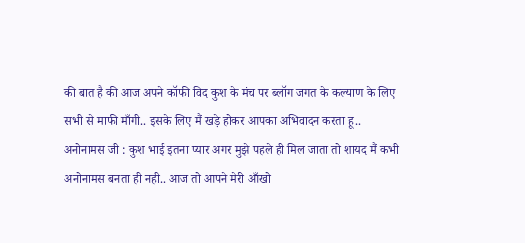की बात है की आज अपने कॉफी विद कुश के मंच पर ब्लॉग जगत के कल्याण के लिए सभी से माफी माँगी.. इसके लिए मैं खड़े होकर आपका अभिवादन करता हू..
अनोनामस जी : कुश भाई इतना प्यार अगर मुझे पहले ही मिल जाता तो शायद मैं कभी अनोनामस बनता ही नही.. आज तो आपने मेरी आँखो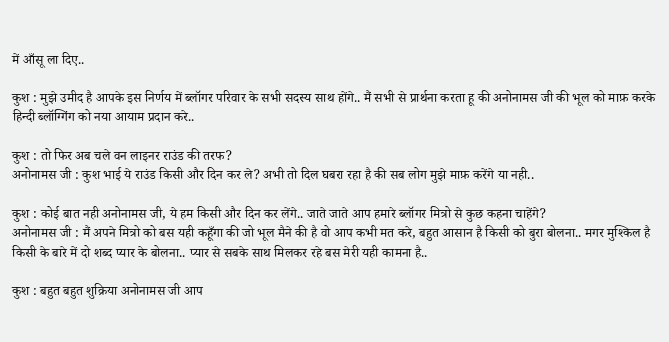में आँसू ला दिए..

कुश : मुझे उमीद है आपके इस निर्णय में ब्लॉगर परिवार के सभी सदस्य साथ होंगे.. मैं सभी से प्रार्थना करता हू की अनोनामस जी की भूल को माफ़ करके हिन्दी ब्लॉग्गिंग को नया आयाम प्रदान करे..

कुश : तो फिर अब चले वन लाइनर राउंड की तरफ?
अनोनामस जी : कुश भाई ये राउंड किसी और दिन कर ले? अभी तो दिल घबरा रहा है की सब लोग मुझे माफ़ करेंगे या नही..

कुश : कोई बात नही अनोनामस जी, ये हम किसी और दिन कर लेंगे.. जाते जाते आप हमारे ब्लॉगर मित्रो से कुछ कहना चाहेंगे?
अनोनामस जी : मैं अपने मित्रो को बस यही कहूँगा की जो भूल मैने की है वो आप कभी मत करे, बहुत आसान है किसी को बुरा बोलना.. मगर मुश्किल है किसी के बारे में दो शब्द प्यार के बोलना.. प्यार से सबके साथ मिलकर रहे बस मेरी यही कामना है..

कुश : बहुत बहुत शुक्रिया अनोनामस जी आप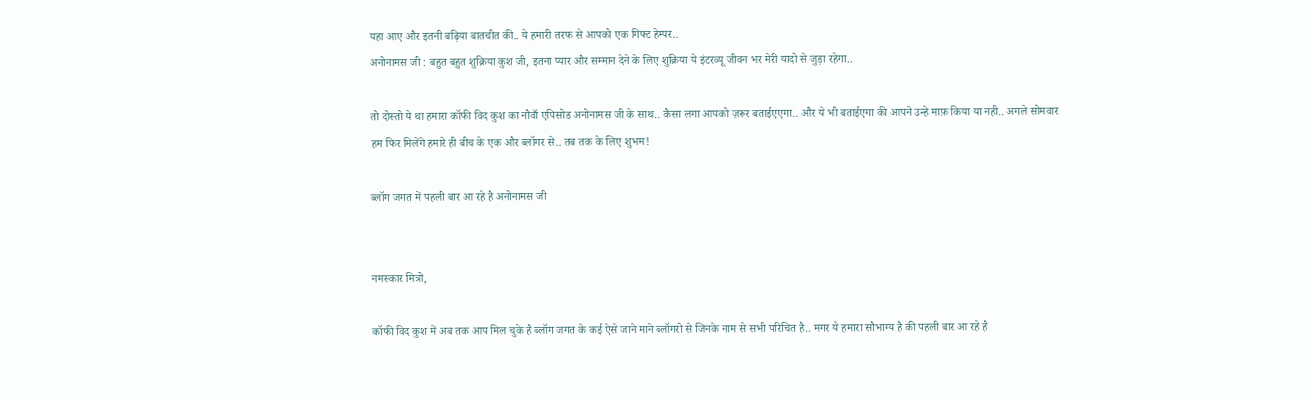यहा आए और इतनी बढ़िया बातचीत की.. ये हमारी तरफ से आपको एक गिफ्ट हेम्पर..
अनोनामस जी : बहुत बहुत शुक्रिया कुश जी, इतना प्यार और सम्मान देने के लिए शुक्रिया ये इंटरव्यू जीवन भर मेरी यादो से जुड़ा रहेगा..

तो दोस्तो ये था हमारा कॉफी विद कुश का नौवाँ एपिसोड अनोनामस जी के साथ.. कैसा लगा आपको ज़रूर बताईएएगा.. और ये भी बताईएगा की आपने उन्हे माफ़ किया या नही.. अगले सोमवार हम फिर मिलेंगे हमारे ही बीच के एक और ब्लॉगर से.. तब तक के लिए शुभम!

ब्लॉग जगत में पहली बार आ रहे है अनोनामस जी


नमस्कार मित्रो,

कॉफी विद कुश में अब तक आप मिल चुके है ब्लॉग जगत के कई ऐसे जाने माने ब्लॉगरो से जिनके नाम से सभी परिचित है.. मगर ये हमारा सौभाग्य है की पहली बार आ रहे है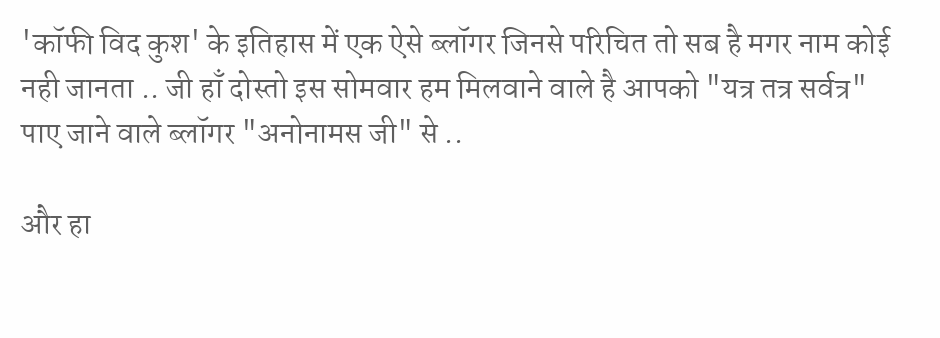'कॉफी विद कुश' के इतिहास में एक ऐसे ब्लॉगर जिनसे परिचित तो सब है मगर नाम कोई नही जानता .. जी हाँ दोस्तो इस सोमवार हम मिलवाने वाले है आपको "यत्र तत्र सर्वत्र" पाए जाने वाले ब्लॉगर "अनोनामस जी" से ..

और हा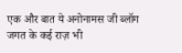एक और बात ये अनोनामस जी ब्लॉग जगत के कई राज़ भी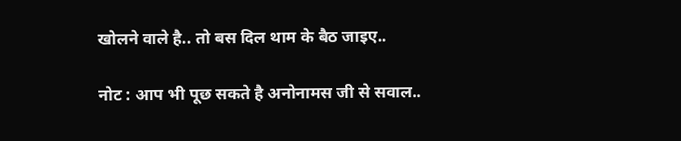खोलने वाले है.. तो बस दिल थाम के बैठ जाइए..

नोट : आप भी पूछ सकते है अनोनामस जी से सवाल..